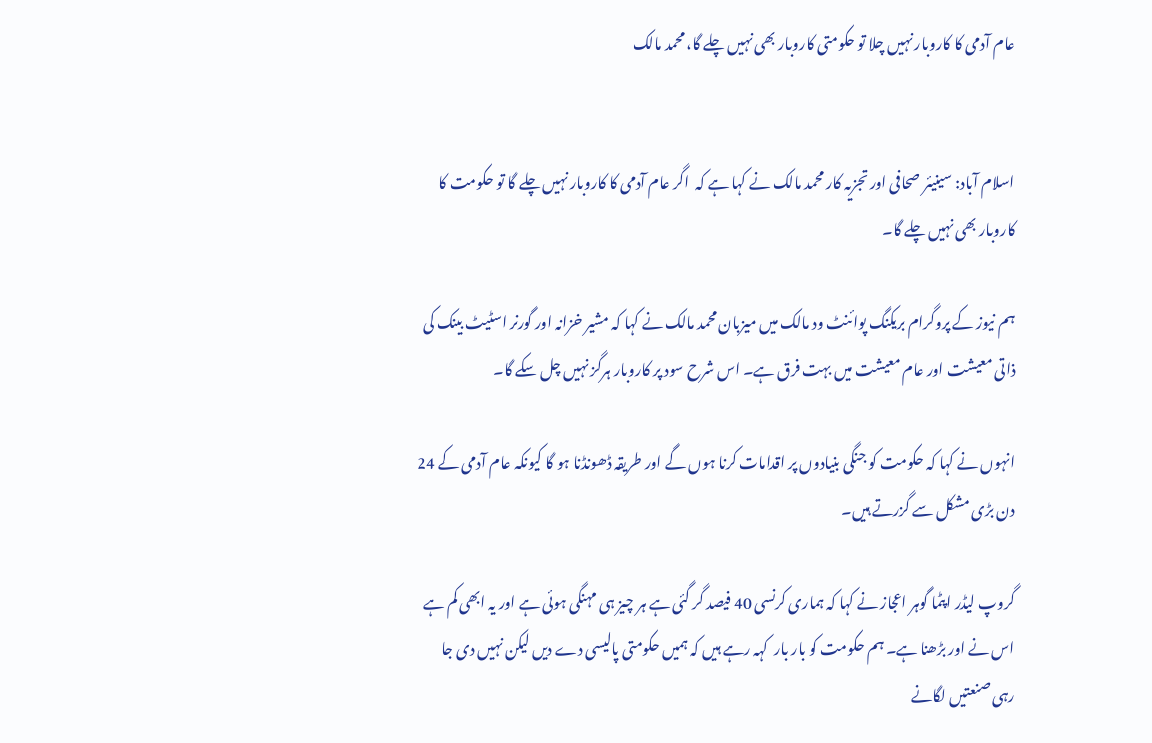عام آدمی کا کاروبار نہیں چلا تو حکومتی کاروبار بھی نہیں چلے گا، محمد مالک


اسلام آباد: سینیئر صحافی اور تجزیہ کار محمد مالک نے کہا ہے کہ  اگر عام آدمی کا کاروبار نہیں چلے گا تو حکومت کا کاروبار بھی نہیں چلے گا۔

ہم نیوز کے پروگرام بریکنگ پوائنٹ ود مالک میں میزبان محمد مالک نے کہا کہ مشیر خزانہ اور گورنر اسٹیٹ بینک کی ذاتی معیشت اور عام معیشت میں بہت فرق ہے۔ اس شرح سود پر کاروبار ہرگز نہیں چل سکے گا۔

انہوں نے کہا کہ حکومت کو جنگی بنیادوں پر اقدامات کرنا ہوں گے اور طریقہ ڈھونڈنا ہو گا کیونکہ عام آدمی کے 24 دن بڑی مشکل سے گزرتے ہیں۔

گروپ لیڈر اپٹما گوہر اعجاز نے کہا کہ ہماری کرنسی 40 فیصد گر گئی ہے ہر چیز ہی مہنگی ہوئی ہے اور یہ ابھی کم ہے اس نے اور بڑھنا ہے۔ ہم حکومت کو بار بار  کہہ رہے ہیں کہ ہمیں حکومتی پالیسی دے دیں لیکن نہیں دی جا رہی صنعتیں لگانے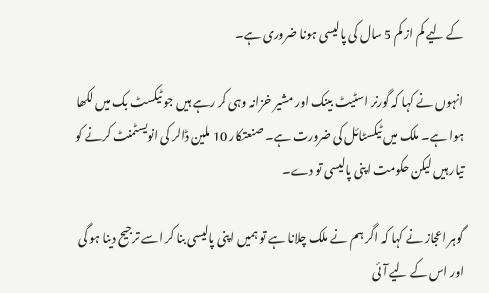کے لیے کم از کم 5 سال کی پالیسی ہونا ضروری ہے۔

انہوں نے کہا کہ گورنر اسٹیٹ بینک اور مشیر خزانہ وہی کر رہے ہیں جو ٹیکسٹ بک میں لکھا ہوا ہے۔ ملک میں ٹیکسٹائل کی ضرورت ہے۔ صنعتکار 10 ملین ڈالر کی انویسٹمنٹ کرنے کو تیار ہیں لیکن حکومت اپنی پالیسی تو دے۔

گوہر اعجاز نے کہا کہ اگر ہم نے ملک چلانا ہے تو ہمیں اپنی پالیسی بنا کر اسے ترجیح دینا ہو گی اور اس کے لیے آئی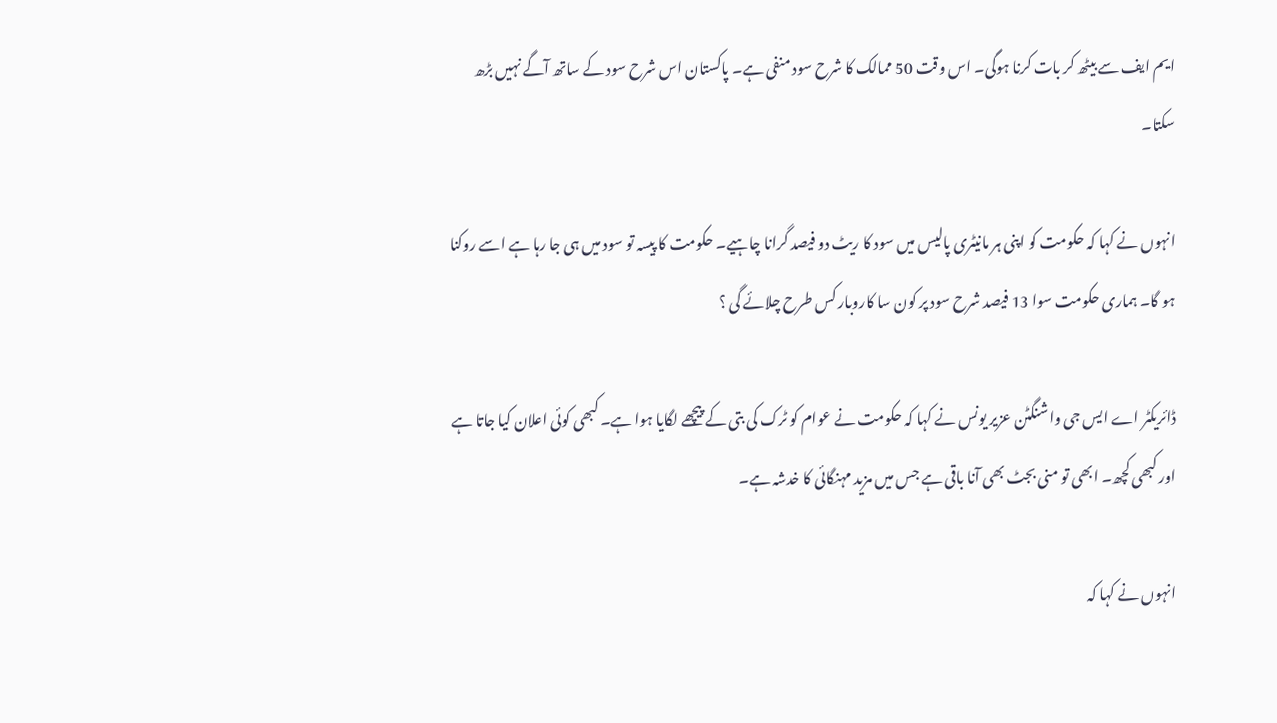ایم ایف سے بیٹھ کر بات کرنا ہوگی۔ اس وقت 50 ممالک کا شرح سود منفی ہے۔ پاکستان اس شرح سود کے ساتھ آگے نہیں بڑھ سکتا۔

انہوں نے کہا کہ حکومت کو اپنی ہر مانیٹری پالیس میں سود کا ریٹ دو فیصد گرانا چاہیے۔ حکومت کا پیسہ تو سود میں ہی جا رہا ہے اسے روکنا ہو گا۔ ہماری حکومت سوا 13 فیصد شرح سود پر کون سا کاروبار کس طرح چلائے گی ؟

ڈائریکٹر اے ایس جی واشنگٹن عزیر یونس نے کہا کہ حکومت نے عوام کو ٹرک کی بتی کے پیچھے لگایا ہوا ہے۔ کبھی کوئی اعلان کیا جاتا ہے اور کبھی کچھ۔ ابھی تو منی بجٹ بھی آنا باقی ہے جس میں مزید مہنگائی کا خدشہ ہے۔

انہوں نے کہا کہ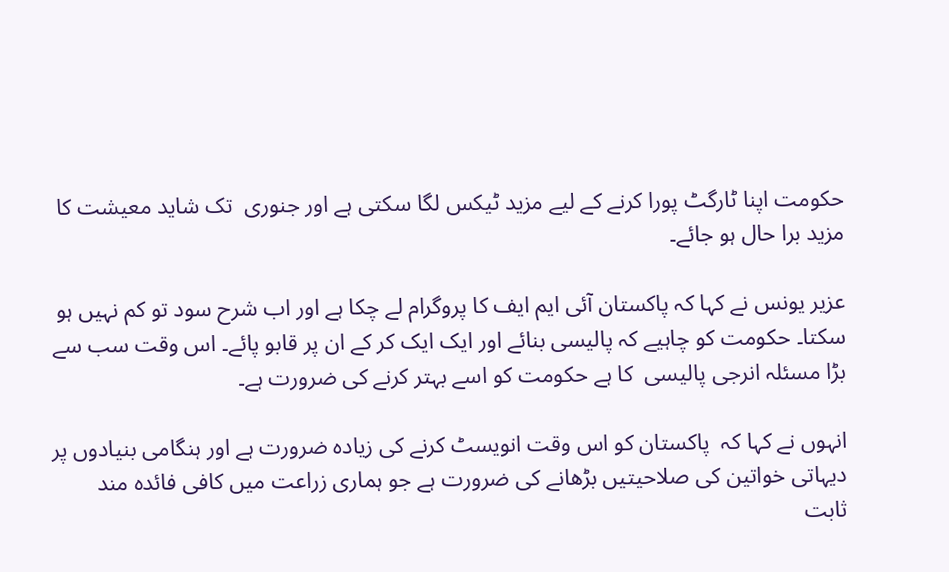حکومت اپنا ٹارگٹ پورا کرنے کے لیے مزید ٹیکس لگا سکتی ہے اور جنوری  تک شاید معیشت کا مزید برا حال ہو جائے۔

عزیر یونس نے کہا کہ پاکستان آئی ایم ایف کا پروگرام لے چکا ہے اور اب شرح سود تو کم نہیں ہو سکتا۔ حکومت کو چاہیے کہ پالیسی بنائے اور ایک ایک کر کے ان پر قابو پائے۔ اس وقت سب سے بڑا مسئلہ انرجی پالیسی  کا ہے حکومت کو اسے بہتر کرنے کی ضرورت ہے۔

انہوں نے کہا کہ  پاکستان کو اس وقت انویسٹ کرنے کی زیادہ ضرورت ہے اور ہنگامی بنیادوں پر دیہاتی خواتین کی صلاحیتیں بڑھانے کی ضرورت ہے جو ہماری زراعت میں کافی فائدہ مند ثابت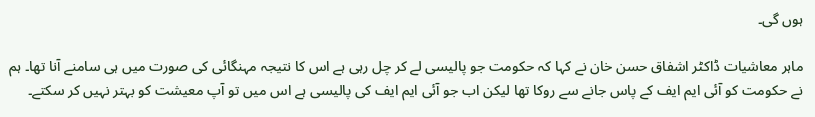ہوں گی۔

ماہر معاشیات ڈاکٹر اشفاق حسن خان نے کہا کہ حکومت جو پالیسی لے کر چل رہی ہے اس کا نتیجہ مہنگائی کی صورت میں ہی سامنے آنا تھا۔ ہم نے حکومت کو آئی ایم ایف کے پاس جانے سے روکا تھا لیکن اب جو آئی ایم ایف کی پالیسی ہے اس میں تو آپ معیشت کو بہتر نہیں کر سکتے۔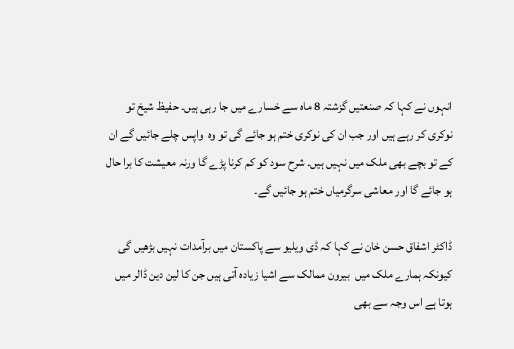انہوں نے کہا کہ صنعتیں گزشتہ 8 ماہ سے خسارے میں جا رہی ہیں۔ حفیظ شیخ تو نوکری کر رہے ہیں اور جب ان کی نوکری ختم ہو جائے گی تو وہ  واپس چلے جائیں گے ان کے تو بچے بھی ملک میں نہیں ہیں۔ شرح سود کو کم کرنا پڑے گا ورنہ معیشت کا برا حال ہو جائے گا اور معاشی سرگرمیاں ختم ہو جائیں گے۔

ڈاکٹر اشفاق حسن خان نے کہا کہ ڈی ویلیو سے پاکستان میں برآمدات نہیں بڑھیں گی کیونکہ ہمارے ملک میں  بیرون ممالک سے اشیا زیادہ آتی ہیں جن کا لین دین ڈالر میں ہوتا ہے اس وجہ سے بھی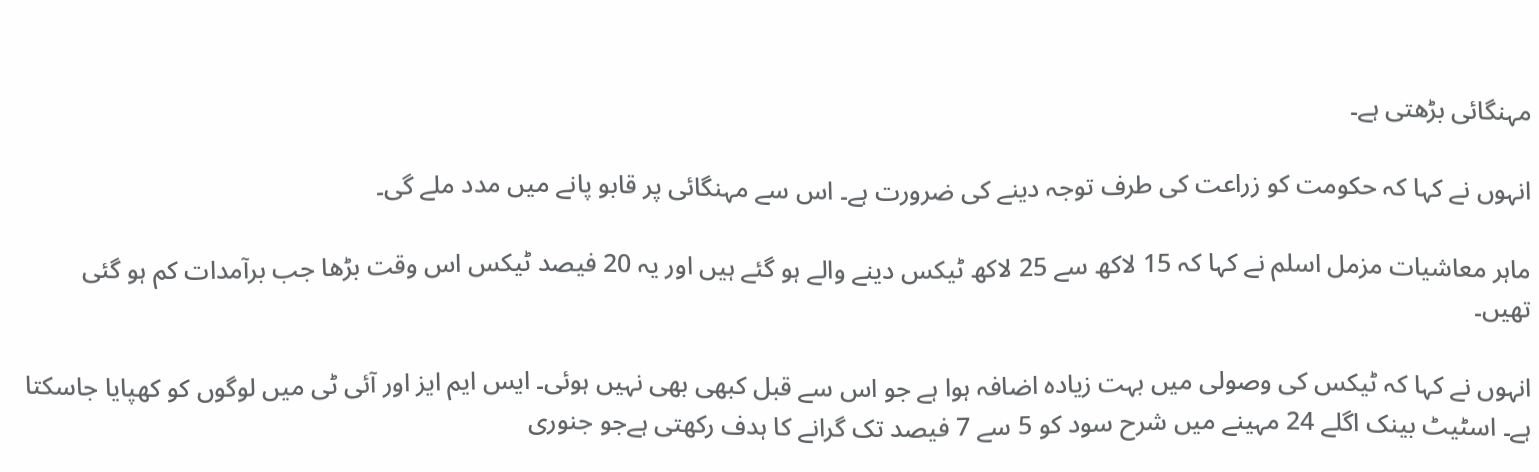مہنگائی بڑھتی ہے۔

انہوں نے کہا کہ حکومت کو زراعت کی طرف توجہ دینے کی ضرورت ہے۔ اس سے مہنگائی پر قابو پانے میں مدد ملے گی۔

ماہر معاشیات مزمل اسلم نے کہا کہ 15 لاکھ سے 25 لاکھ ٹیکس دینے والے ہو گئے ہیں اور یہ 20 فیصد ٹیکس اس وقت بڑھا جب برآمدات کم ہو گئی تھیں۔

انہوں نے کہا کہ ٹیکس کی وصولی میں بہت زیادہ اضافہ ہوا ہے جو اس سے قبل کبھی بھی نہیں ہوئی۔ ایس ایم ایز اور آئی ٹی میں لوگوں کو کھپایا جاسکتا ہے۔ اسٹیٹ بینک اگلے 24 مہینے میں شرح سود کو 5 سے 7 فیصد تک گرانے کا ہدف رکھتی ہےجو جنوری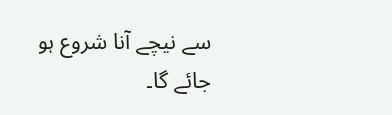سے نیچے آنا شروع ہو جائے گا۔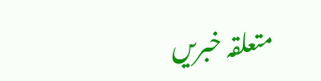متعلقہ خبریں